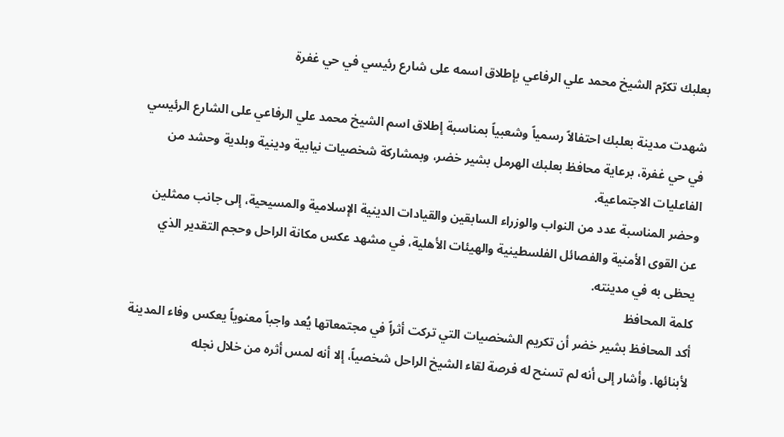بعلبك تكرّم الشيخ محمد علي الرفاعي بإطلاق اسمه على شارع رئيسي في حي غفرة

شهدت مدينة بعلبك احتفالاً رسمياً وشعبياً بمناسبة إطلاق اسم الشيخ محمد علي الرفاعي على الشارع الرئيسي في حي غفرة، برعاية محافظ بعلبك الهرمل بشير خضر، وبمشاركة شخصيات نيابية ودينية وبلدية وحشد من الفاعليات الاجتماعية.
وحضر المناسبة عدد من النواب والوزراء السابقين والقيادات الدينية الإسلامية والمسيحية، إلى جانب ممثلين عن القوى الأمنية والفصائل الفلسطينية والهيئات الأهلية، في مشهد عكس مكانة الراحل وحجم التقدير الذي يحظى به في مدينته.
كلمة المحافظ
أكد المحافظ بشير خضر أن تكريم الشخصيات التي تركت أثراً في مجتمعاتها يُعد واجباً معنوياً يعكس وفاء المدينة لأبنائها. وأشار إلى أنه لم تسنح له فرصة لقاء الشيخ الراحل شخصياً، إلا أنه لمس أثره من خلال نجله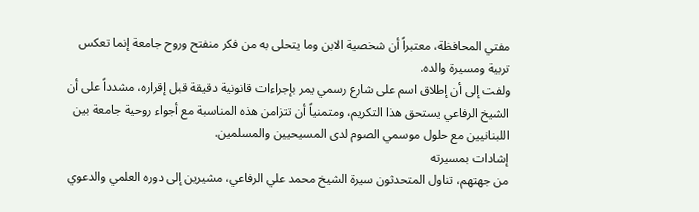مفتي المحافظة، معتبراً أن شخصية الابن وما يتحلى به من فكر منفتح وروح جامعة إنما تعكس تربية ومسيرة والده.
ولفت إلى أن إطلاق اسم على شارع رسمي يمر بإجراءات قانونية دقيقة قبل إقراره، مشدداً على أن الشيخ الرفاعي يستحق هذا التكريم، ومتمنياً أن تتزامن هذه المناسبة مع أجواء روحية جامعة بين اللبنانيين مع حلول موسمي الصوم لدى المسيحيين والمسلمين.
إشادات بمسيرته
من جهتهم، تناول المتحدثون سيرة الشيخ محمد علي الرفاعي، مشيرين إلى دوره العلمي والدعوي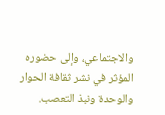والاجتماعي، وإلى حضوره المؤثر في نشر ثقافة الحوار والوحدة ونبذ التعصب.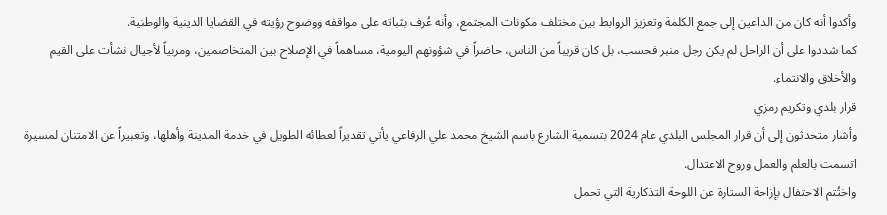وأكدوا أنه كان من الداعين إلى جمع الكلمة وتعزيز الروابط بين مختلف مكونات المجتمع، وأنه عُرف بثباته على مواقفه ووضوح رؤيته في القضايا الدينية والوطنية.
كما شددوا على أن الراحل لم يكن رجل منبر فحسب، بل كان قريباً من الناس، حاضراً في شؤونهم اليومية، مساهماً في الإصلاح بين المتخاصمين، ومربياً لأجيال نشأت على القيم والأخلاق والانتماء.
قرار بلدي وتكريم رمزي
وأشار متحدثون إلى أن قرار المجلس البلدي عام 2024 بتسمية الشارع باسم الشيخ محمد علي الرفاعي يأتي تقديراً لعطائه الطويل في خدمة المدينة وأهلها، وتعبيراً عن الامتنان لمسيرة اتسمت بالعلم والعمل وروح الاعتدال.
واختُتم الاحتفال بإزاحة الستارة عن اللوحة التذكارية التي تحمل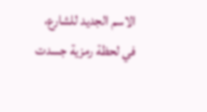الاسم الجديد للشارع، في لحظة رمزية جسدت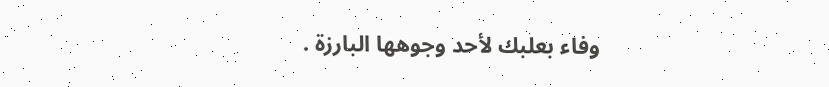وفاء بعلبك لأحد وجوهها البارزة .